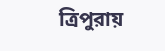ত্রিপুরায়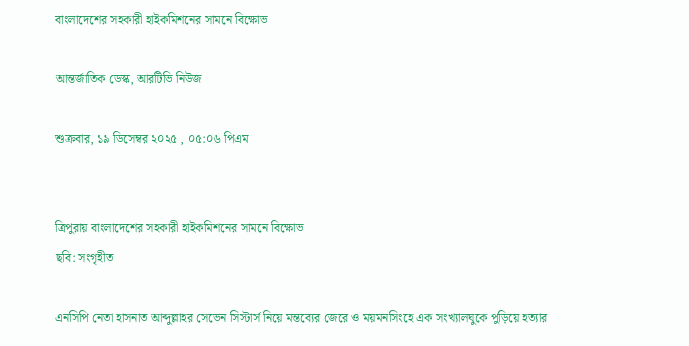বাংলাদেশের সহকারী হাইকমিশনের সামনে বিক্ষোভ

আন্তর্জাতিক ডেস্ক, আরটিভি নিউজ

শুক্রবার, ১৯ ডিসেম্বর ২০২৫ , ০৫:০৬ পিএম


ত্রিপুরায় বাংলাদেশের সহকারী হাইকমিশনের সামনে বিক্ষোভ
ছবি: সংগৃহীত

এনসিপি নেতা হাসনাত আব্দুল্লাহর সেভেন সিস্টার্স নিয়ে মন্তব্যের জেরে ও ময়মনসিংহে এক সংখ্যালঘুকে পুড়িয়ে হত্যার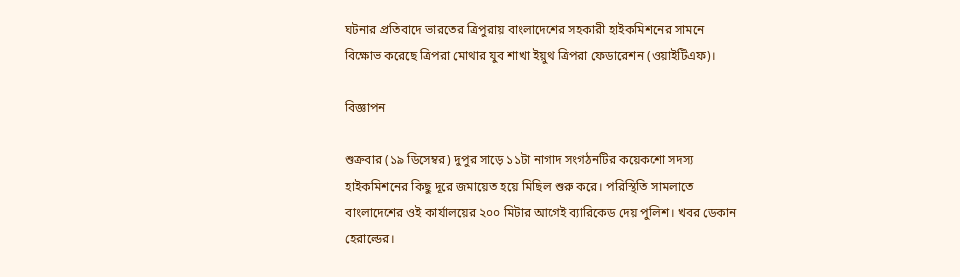ঘটনার প্রতিবাদে ভারতের ত্রিপুরায় বাংলাদেশের সহকারী হাইকমিশনের সামনে বিক্ষোভ করেছে ত্রিপরা মোথার যুব শাখা ইয়ুথ ত্রিপরা ফেডারেশন (ওয়াইটিএফ)।

বিজ্ঞাপন

শুক্রবার (১৯ ডিসেম্বর) দুপুর সাড়ে ১১টা নাগাদ সংগঠনটির কয়েকশো সদস্য হাইকমিশনের কিছু দূরে জমায়েত হয়ে মিছিল শুরু করে। পরিস্থিতি সামলাতে বাংলাদেশের ওই কার্যালয়ের ২০০ মিটার আগেই ব্যারিকেড দেয় পুলিশ। খবর ডেকান হেরাল্ডের।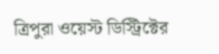ত্রিপুরা ওয়েস্ট ডিস্ট্রিক্টের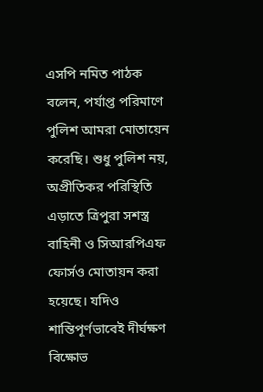এসপি নমিত পাঠক বলেন, পর্যাপ্ত পরিমাণে পুলিশ আমরা মোতায়েন করেছি। শুধু পুলিশ নয়, অপ্রীতিকর পরিস্থিতি এড়াতে ত্রিপুরা সশস্ত্র বাহিনী ও সিআরপিএফ ফোর্সও মোতায়ন করা হয়েছে। যদিও শান্তিপূর্ণভাবেই দীর্ঘক্ষণ বিক্ষোভ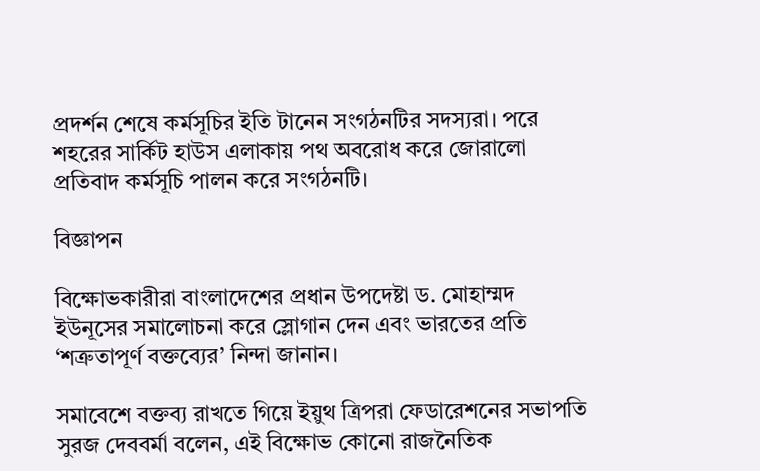প্রদর্শন শেষে কর্মসূচির ইতি টানেন সংগঠনটির সদস্যরা। পরে শহরের সার্কিট হাউস এলাকায় পথ অবরোধ করে জোরালো প্রতিবাদ কর্মসূচি পালন করে সংগঠনটি।

বিজ্ঞাপন

বিক্ষোভকারীরা বাংলাদেশের প্রধান উপদেষ্টা ড. মোহাম্মদ ইউনূসের সমালোচনা করে স্লোগান দেন এবং ভারতের প্রতি ‘শত্রুতাপূর্ণ বক্তব্যের’ নিন্দা জানান।

সমাবেশে বক্তব্য রাখতে গিয়ে ইয়ুথ ত্রিপরা ফেডারেশনের সভাপতি সুরজ দেববর্মা বলেন, এই বিক্ষোভ কোনো রাজনৈতিক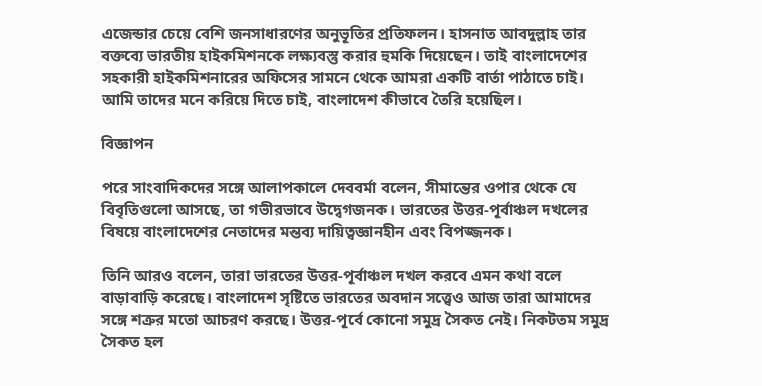এজেন্ডার চেয়ে বেশি জনসাধারণের অনুভূতির প্রতিফলন। হাসনাত আবদুল্লাহ তার বক্তব্যে ভারতীয় হাইকমিশনকে লক্ষ্যবস্তু করার হুমকি দিয়েছেন। তাই বাংলাদেশের সহকারী হাইকমিশনারের অফিসের সামনে থেকে আমরা একটি বার্তা পাঠাতে চাই। আমি তাদের মনে করিয়ে দিতে চাই, বাংলাদেশ কীভাবে তৈরি হয়েছিল।

বিজ্ঞাপন

পরে সাংবাদিকদের সঙ্গে আলাপকালে দেববর্মা বলেন, সীমান্তের ওপার থেকে যে বিবৃতিগুলো আসছে, তা গভীরভাবে উদ্বেগজনক। ভারতের উত্তর-পূর্বাঞ্চল দখলের বিষয়ে বাংলাদেশের নেতাদের মন্তব্য দায়িত্বজ্ঞানহীন এবং বিপজ্জনক।

তিনি আরও বলেন, তারা ভারতের উত্তর-পূর্বাঞ্চল দখল করবে এমন কথা বলে বাড়াবাড়ি করেছে। বাংলাদেশ সৃষ্টিতে ভারতের অবদান সত্ত্বেও আজ তারা আমাদের সঙ্গে শত্রুর মতো আচরণ করছে। উত্তর-পূর্বে কোনো সমুদ্র সৈকত নেই। নিকটতম সমুদ্র সৈকত হল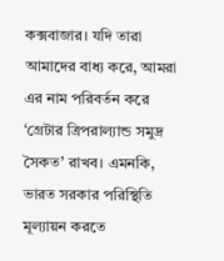কক্সবাজার। যদি তারা আমাদের বাধ্য করে, আমরা এর নাম পরিবর্তন করে ‘গ্রেটার ত্রিপরাল্যান্ড সমুদ্র সৈকত’ রাখব। এমনকি, ভারত সরকার পরিস্থিতি মূল্যায়ন করতে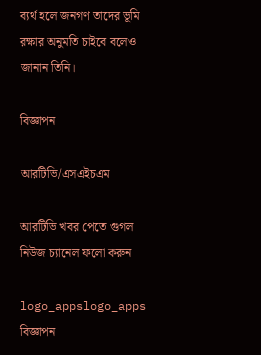ব্যর্থ হলে জনগণ তাদের ভূমি রক্ষার অনুমতি চাইবে বলেও জানান তিনি।

বিজ্ঞাপন

আরটিভি/এসএইচএম

আরটিভি খবর পেতে গুগল নিউজ চ্যানেল ফলো করুন

logo_appslogo_apps
বিজ্ঞাপন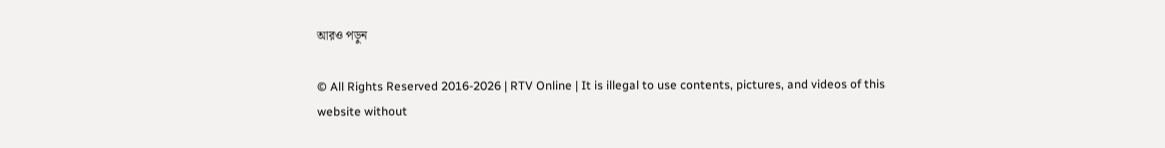আরও পড়ুন

© All Rights Reserved 2016-2026 | RTV Online | It is illegal to use contents, pictures, and videos of this website without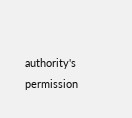authority's permission